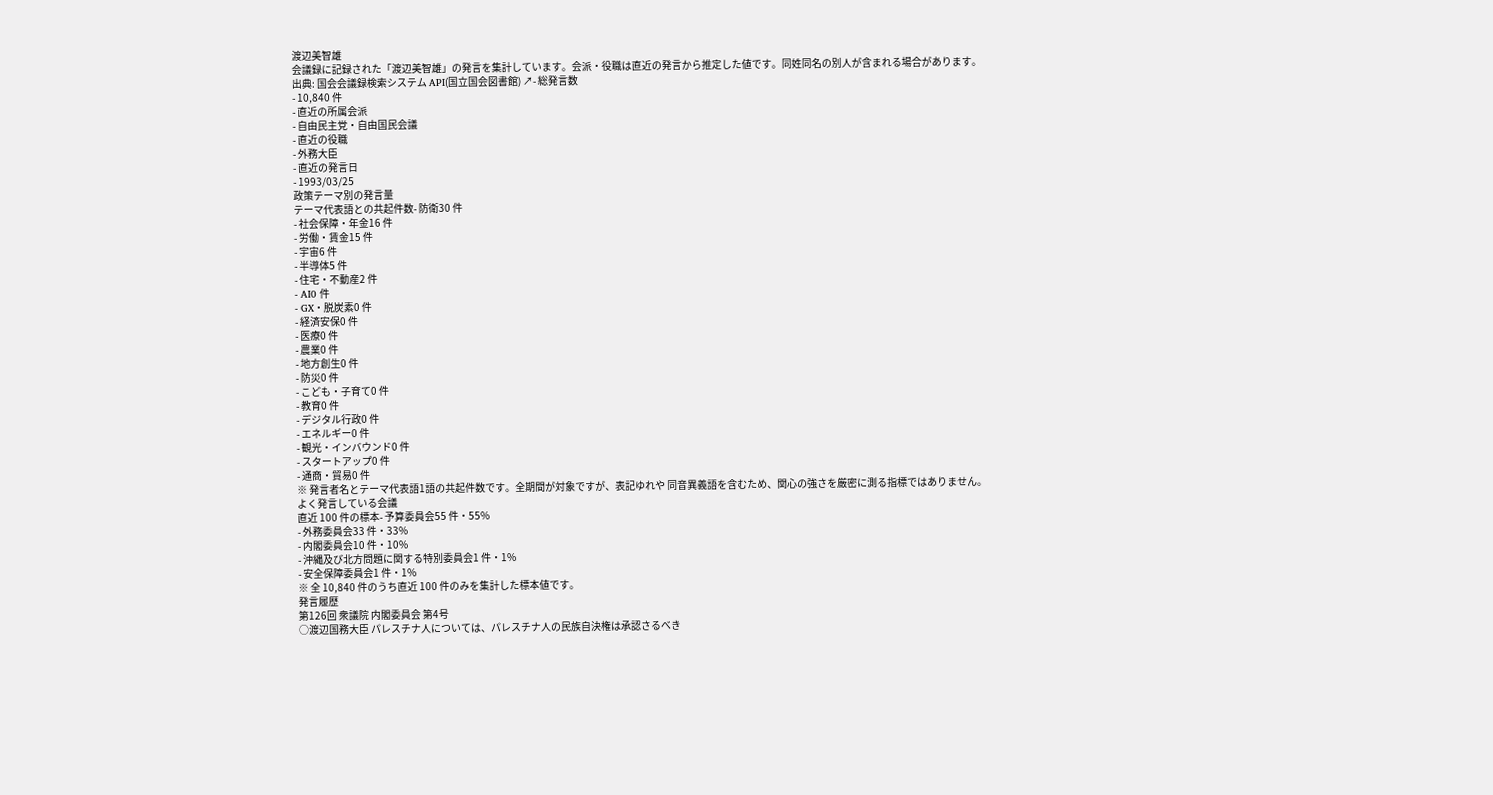渡辺美智雄
会議録に記録された「渡辺美智雄」の発言を集計しています。会派・役職は直近の発言から推定した値です。同姓同名の別人が含まれる場合があります。
出典: 国会会議録検索システム API(国立国会図書館) ↗- 総発言数
- 10,840 件
- 直近の所属会派
- 自由民主党・自由国民会議
- 直近の役職
- 外務大臣
- 直近の発言日
- 1993/03/25
政策テーマ別の発言量
テーマ代表語との共起件数- 防衛30 件
- 社会保障・年金16 件
- 労働・賃金15 件
- 宇宙6 件
- 半導体5 件
- 住宅・不動産2 件
- AI0 件
- GX・脱炭素0 件
- 経済安保0 件
- 医療0 件
- 農業0 件
- 地方創生0 件
- 防災0 件
- こども・子育て0 件
- 教育0 件
- デジタル行政0 件
- エネルギー0 件
- 観光・インバウンド0 件
- スタートアップ0 件
- 通商・貿易0 件
※ 発言者名とテーマ代表語1語の共起件数です。全期間が対象ですが、表記ゆれや 同音異義語を含むため、関心の強さを厳密に測る指標ではありません。
よく発言している会議
直近 100 件の標本- 予算委員会55 件・55%
- 外務委員会33 件・33%
- 内閣委員会10 件・10%
- 沖縄及び北方問題に関する特別委員会1 件・1%
- 安全保障委員会1 件・1%
※ 全 10,840 件のうち直近 100 件のみを集計した標本値です。
発言履歴
第126回 衆議院 内閣委員会 第4号
○渡辺国務大臣 パレスチナ人については、パレスチナ人の民族自決権は承認さるべき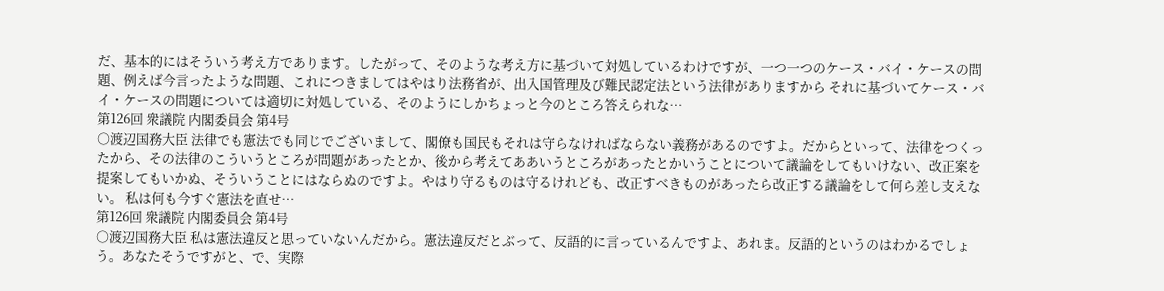だ、基本的にはそういう考え方であります。したがって、そのような考え方に基づいて対処しているわけですが、一つ一つのケース・バイ・ケースの問題、例えば今言ったような問題、これにつきましてはやはり法務省が、出入国管理及び難民認定法という法律がありますから それに基づいてケース・バイ・ケースの問題については適切に対処している、そのようにしかちょっと今のところ答えられな…
第126回 衆議院 内閣委員会 第4号
○渡辺国務大臣 法律でも憲法でも同じでございまして、閣僚も国民もそれは守らなければならない義務があるのですよ。だからといって、法律をつくったから、その法律のこういうところが問題があったとか、後から考えてああいうところがあったとかいうことについて議論をしてもいけない、改正案を提案してもいかぬ、そういうことにはならぬのですよ。やはり守るものは守るけれども、改正すべきものがあったら改正する議論をして何ら差し支えない。 私は何も今すぐ憲法を直せ…
第126回 衆議院 内閣委員会 第4号
○渡辺国務大臣 私は憲法違反と思っていないんだから。憲法違反だとぶって、反語的に言っているんですよ、あれま。反語的というのはわかるでしょう。あなたそうですがと、で、実際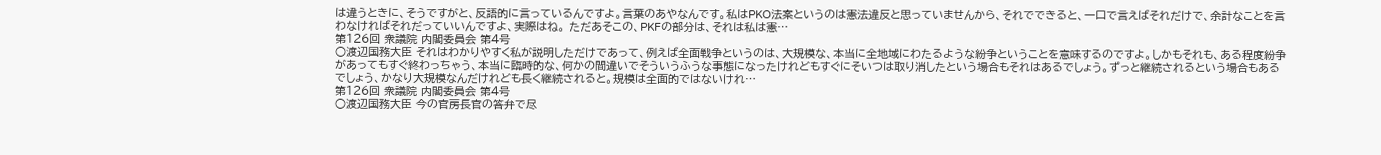は違うときに、そうですがと、反語的に言っているんですよ。言葉のあやなんです。私はPKO法案というのは憲法違反と思っていませんから、それでできると、一口で言えばそれだけで、余計なことを言わなければそれだっていいんですよ、実際はね。 ただあそこの、PKFの部分は、それは私は憲…
第126回 衆議院 内閣委員会 第4号
○渡辺国務大臣 それはわかりやすく私が説明しただけであって、例えば全面戦争というのは、大規模な、本当に全地域にわたるような紛争ということを意味するのですよ。しかもそれも、ある程度紛争があってもすぐ終わっちゃう、本当に臨時的な、何かの間違いでそういうふうな事態になったけれどもすぐにそいつは取り消したという場合もそれはあるでしょう。ずっと継続されるという場合もあるでしょう、かなり大規模なんだけれども長く継続されると。規模は全面的ではないけれ…
第126回 衆議院 内閣委員会 第4号
○渡辺国務大臣 今の官房長官の答弁で尽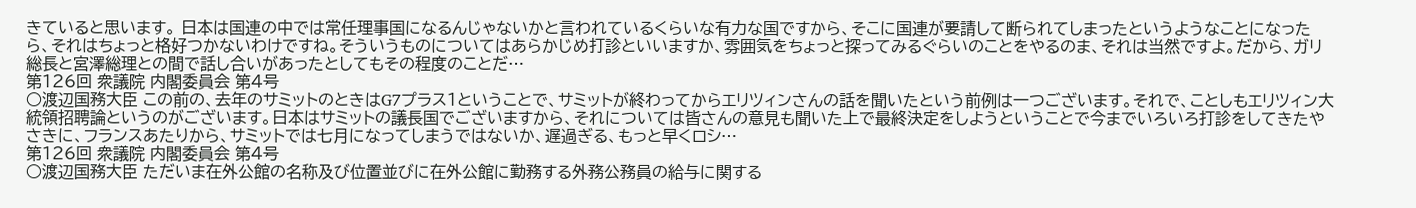きていると思います。 日本は国連の中では常任理事国になるんじゃないかと言われているくらいな有力な国ですから、そこに国連が要請して断られてしまったというようなことになったら、それはちょっと格好つかないわけですね。そういうものについてはあらかじめ打診といいますか、雰囲気をちょっと探ってみるぐらいのことをやるのま、それは当然ですよ。だから、ガリ総長と宮澤総理との間で話し合いがあったとしてもその程度のことだ…
第126回 衆議院 内閣委員会 第4号
○渡辺国務大臣 この前の、去年のサミットのときはG7プラス1ということで、サミットが終わってからエリツィンさんの話を聞いたという前例は一つございます。それで、ことしもエリツィン大統領招聘論というのがございます。日本はサミットの議長国でございますから、それについては皆さんの意見も聞いた上で最終決定をしようということで今までいろいろ打診をしてきたやさきに、フランスあたりから、サミットでは七月になってしまうではないか、遅過ぎる、もっと早くロシ…
第126回 衆議院 内閣委員会 第4号
○渡辺国務大臣 ただいま在外公館の名称及び位置並びに在外公館に勤務する外務公務員の給与に関する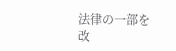法律の一部を改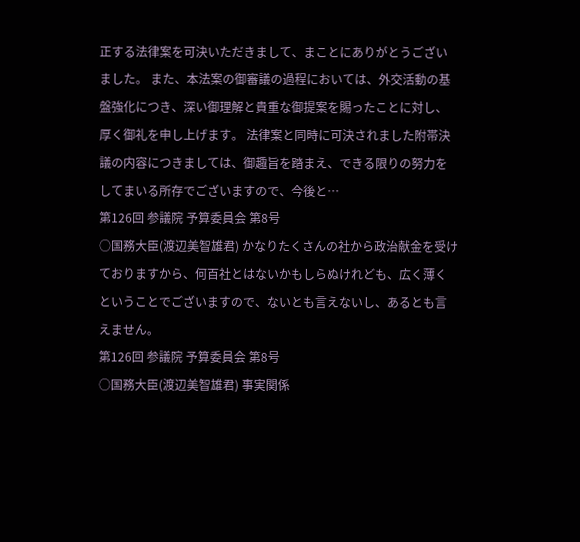正する法律案を可決いただきまして、まことにありがとうございました。 また、本法案の御審議の過程においては、外交活動の基盤強化につき、深い御理解と貴重な御提案を賜ったことに対し、厚く御礼を申し上げます。 法律案と同時に可決されました附帯決議の内容につきましては、御趣旨を踏まえ、できる限りの努力をしてまいる所存でございますので、今後と…
第126回 参議院 予算委員会 第8号
○国務大臣(渡辺美智雄君) かなりたくさんの社から政治献金を受けておりますから、何百社とはないかもしらぬけれども、広く薄くということでございますので、ないとも言えないし、あるとも言えません。
第126回 参議院 予算委員会 第8号
○国務大臣(渡辺美智雄君) 事実関係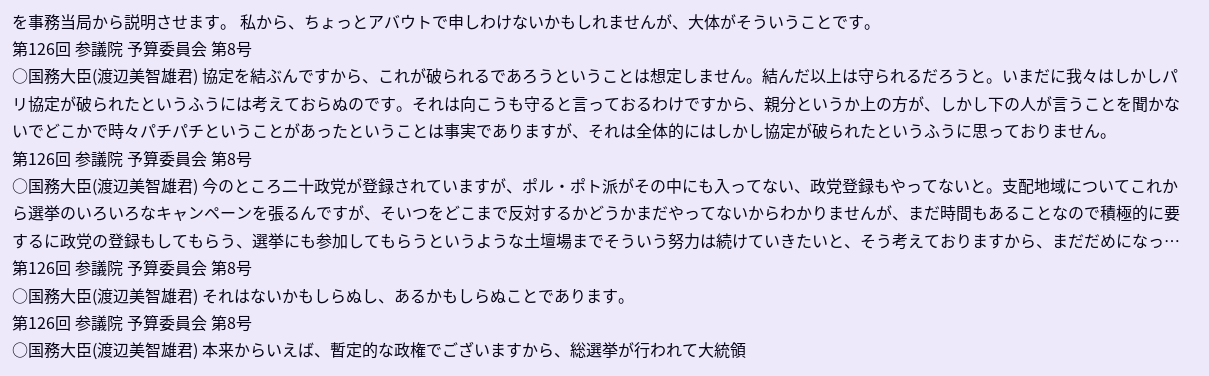を事務当局から説明させます。 私から、ちょっとアバウトで申しわけないかもしれませんが、大体がそういうことです。
第126回 参議院 予算委員会 第8号
○国務大臣(渡辺美智雄君) 協定を結ぶんですから、これが破られるであろうということは想定しません。結んだ以上は守られるだろうと。いまだに我々はしかしパリ協定が破られたというふうには考えておらぬのです。それは向こうも守ると言っておるわけですから、親分というか上の方が、しかし下の人が言うことを聞かないでどこかで時々パチパチということがあったということは事実でありますが、それは全体的にはしかし協定が破られたというふうに思っておりません。
第126回 参議院 予算委員会 第8号
○国務大臣(渡辺美智雄君) 今のところ二十政党が登録されていますが、ポル・ポト派がその中にも入ってない、政党登録もやってないと。支配地域についてこれから選挙のいろいろなキャンペーンを張るんですが、そいつをどこまで反対するかどうかまだやってないからわかりませんが、まだ時間もあることなので積極的に要するに政党の登録もしてもらう、選挙にも参加してもらうというような土壇場までそういう努力は続けていきたいと、そう考えておりますから、まだだめになっ…
第126回 参議院 予算委員会 第8号
○国務大臣(渡辺美智雄君) それはないかもしらぬし、あるかもしらぬことであります。
第126回 参議院 予算委員会 第8号
○国務大臣(渡辺美智雄君) 本来からいえば、暫定的な政権でございますから、総選挙が行われて大統領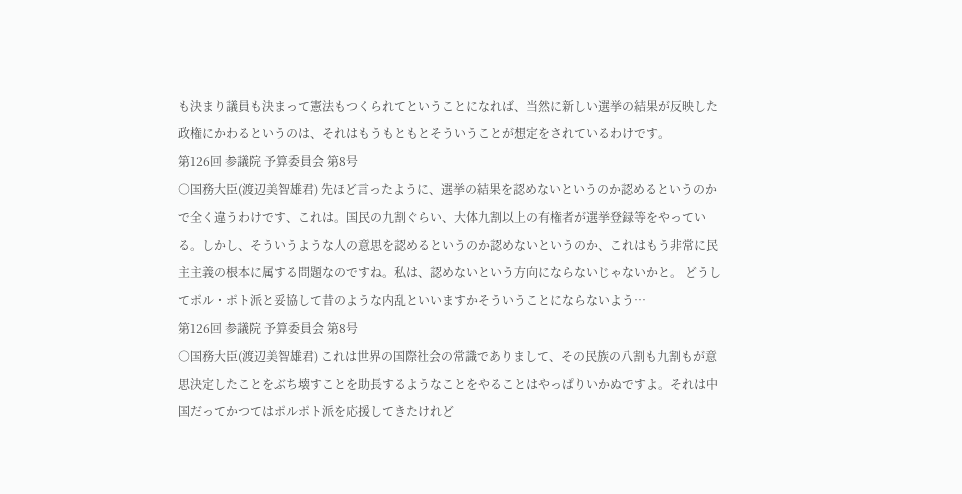も決まり議員も決まって憲法もつくられてということになれば、当然に新しい選挙の結果が反映した政権にかわるというのは、それはもうもともとそういうことが想定をされているわけです。
第126回 参議院 予算委員会 第8号
○国務大臣(渡辺美智雄君) 先ほど言ったように、選挙の結果を認めないというのか認めるというのかで全く違うわけです、これは。国民の九割ぐらい、大体九割以上の有権者が選挙登録等をやっている。しかし、そういうような人の意思を認めるというのか認めないというのか、これはもう非常に民主主義の根本に属する問題なのですね。私は、認めないという方向にならないじゃないかと。 どうしてポル・ポト派と妥協して昔のような内乱といいますかそういうことにならないよう…
第126回 参議院 予算委員会 第8号
○国務大臣(渡辺美智雄君) これは世界の国際社会の常識でありまして、その民族の八割も九割もが意思決定したことをぶち壊すことを助長するようなことをやることはやっぱりいかぬですよ。それは中国だってかつてはポルポト派を応援してきたけれど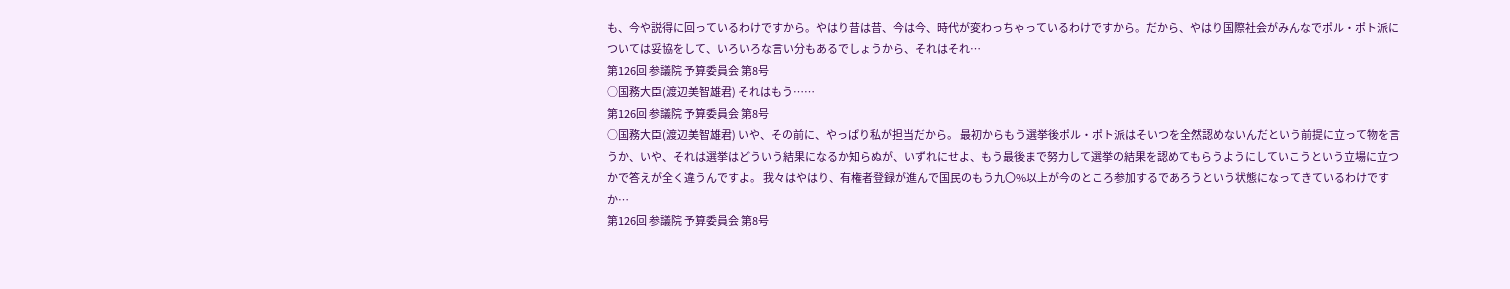も、今や説得に回っているわけですから。やはり昔は昔、今は今、時代が変わっちゃっているわけですから。だから、やはり国際社会がみんなでポル・ポト派については妥協をして、いろいろな言い分もあるでしょうから、それはそれ…
第126回 参議院 予算委員会 第8号
○国務大臣(渡辺美智雄君) それはもう……
第126回 参議院 予算委員会 第8号
○国務大臣(渡辺美智雄君) いや、その前に、やっぱり私が担当だから。 最初からもう選挙後ポル・ポト派はそいつを全然認めないんだという前提に立って物を言うか、いや、それは選挙はどういう結果になるか知らぬが、いずれにせよ、もう最後まで努力して選挙の結果を認めてもらうようにしていこうという立場に立つかで答えが全く違うんですよ。 我々はやはり、有権者登録が進んで国民のもう九〇%以上が今のところ参加するであろうという状態になってきているわけですか…
第126回 参議院 予算委員会 第8号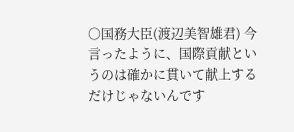○国務大臣(渡辺美智雄君) 今言ったように、国際貢献というのは確かに貫いて献上するだけじゃないんです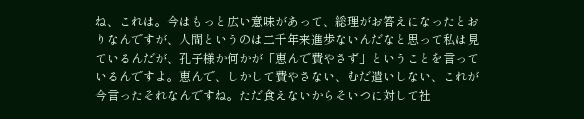ね、これは。今はもっと広い意味があって、総理がお答えになったとおりなんですが、人間というのは二千年来進歩ないんだなと思って私は見ているんだが、孔子様か何かが「恵んで費やさず」ということを言っているんですよ。恵んで、しかして費やさない、むだ遣いしない、これが今言ったそれなんですね。ただ食えないからそいつに対して社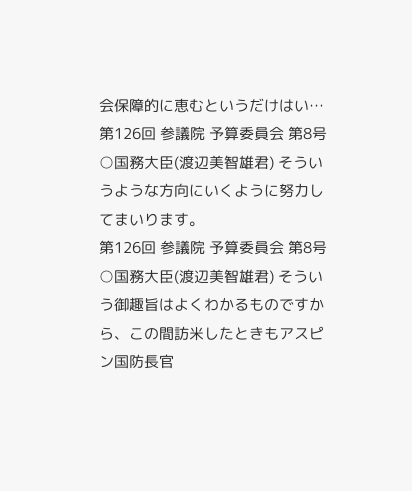会保障的に恵むというだけはい…
第126回 参議院 予算委員会 第8号
○国務大臣(渡辺美智雄君) そういうような方向にいくように努力してまいります。
第126回 参議院 予算委員会 第8号
○国務大臣(渡辺美智雄君) そういう御趣旨はよくわかるものですから、この間訪米したときもアスピン国防長官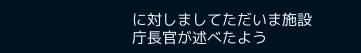に対しましてただいま施設庁長官が述べたよう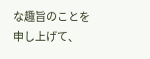な趣旨のことを申し上げて、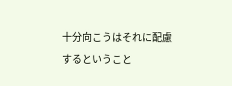十分向こうはそれに配慮するということ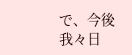で、今後我々日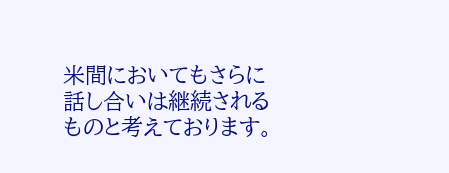米間においてもさらに話し合いは継続されるものと考えております。